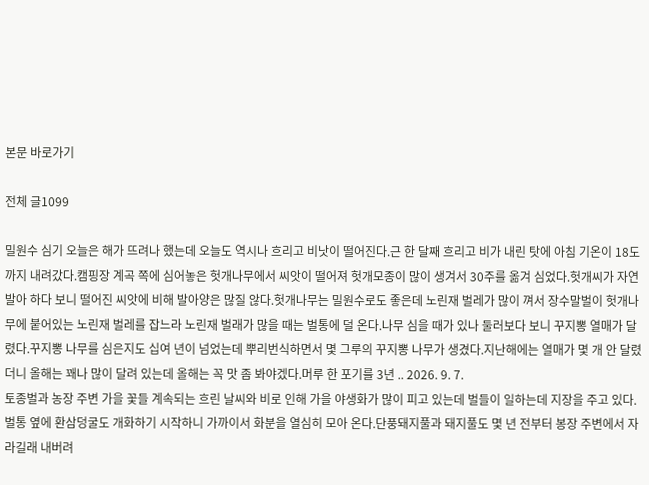본문 바로가기

전체 글1099

밀원수 심기 오늘은 해가 뜨려나 했는데 오늘도 역시나 흐리고 비낫이 떨어진다.근 한 달째 흐리고 비가 내린 탓에 아침 기온이 18도까지 내려갔다.캠핑장 계곡 쪽에 심어놓은 헛개나무에서 씨앗이 떨어져 헛개모종이 많이 생겨서 30주를 옮겨 심었다.헛개씨가 자연발아 하다 보니 떨어진 씨앗에 비해 발아양은 많질 않다.헛개나무는 밀원수로도 좋은데 노린재 벌레가 많이 껴서 장수말벌이 헛개나무에 붙어있는 노린재 벌레를 잡느라 노린재 벌래가 많을 때는 벌통에 덜 온다.나무 심을 때가 있나 둘러보다 보니 꾸지뽕 열매가 달렸다.꾸지뽕 나무를 심은지도 십여 년이 넘었는데 뿌리번식하면서 몇 그루의 꾸지뽕 나무가 생겼다.지난해에는 열매가 몇 개 안 달렸더니 올해는 꽤나 많이 달려 있는데 올해는 꼭 맛 좀 봐야겠다.머루 한 포기를 3년 .. 2026. 9. 7.
토종벌과 농장 주변 가을 꽃들 계속되는 흐린 날씨와 비로 인해 가을 야생화가 많이 피고 있는데 벌들이 일하는데 지장을 주고 있다.벌통 옆에 환삼덩굴도 개화하기 시작하니 가까이서 화분을 열심히 모아 온다.단풍돼지풀과 돼지풀도 몇 년 전부터 봉장 주변에서 자라길래 내버려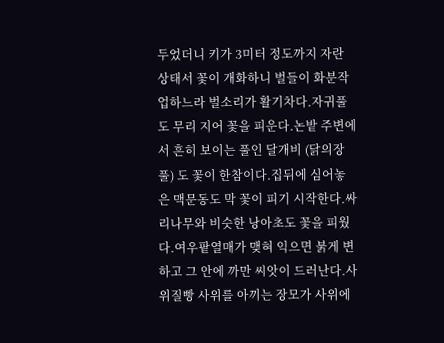두었더니 키가 3미터 정도까지 자란 상태서 꽃이 개화하니 벌들이 화분작업하느라 벌소리가 활기차다.자귀풀도 무리 지어 꽃을 피운다.논밭 주변에서 흔히 보이는 풀인 달개비 (닭의장풀) 도 꽃이 한참이다.집뒤에 심어놓은 맥문동도 막 꽃이 피기 시작한다.싸리나무와 비슷한 낭아초도 꽃을 피웠다.여우팥열매가 맺혀 익으면 붉게 변하고 그 안에 까만 씨앗이 드러난다.사위질빵 사위를 아끼는 장모가 사위에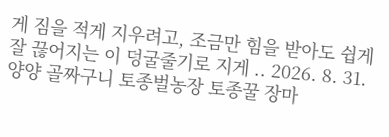게 짐을 적게 지우려고, 조금만 힘을 받아도 쉽게 잘 끊어지는 이 덩굴줄기로 지게 .. 2026. 8. 31.
양양 골짜구니 토종벌농장 토종꿀 장마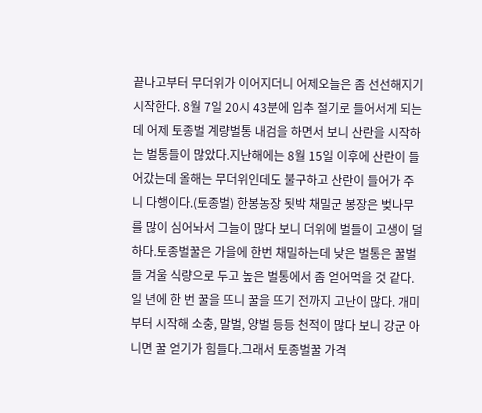끝나고부터 무더위가 이어지더니 어제오늘은 좀 선선해지기 시작한다. 8월 7일 20시 43분에 입추 절기로 들어서게 되는데 어제 토종벌 계량벌통 내검을 하면서 보니 산란을 시작하는 벌통들이 많았다.지난해에는 8월 15일 이후에 산란이 들어갔는데 올해는 무더위인데도 불구하고 산란이 들어가 주니 다행이다.(토종벌) 한봉농장 됫박 채밀군 봉장은 벚나무를 많이 심어놔서 그늘이 많다 보니 더위에 벌들이 고생이 덜하다.토종벌꿀은 가을에 한번 채밀하는데 낮은 벌통은 꿀벌들 겨울 식량으로 두고 높은 벌통에서 좀 얻어먹을 것 같다.일 년에 한 번 꿀을 뜨니 꿀을 뜨기 전까지 고난이 많다. 개미부터 시작해 소충, 말벌, 양벌 등등 천적이 많다 보니 강군 아니면 꿀 얻기가 힘들다.그래서 토종벌꿀 가격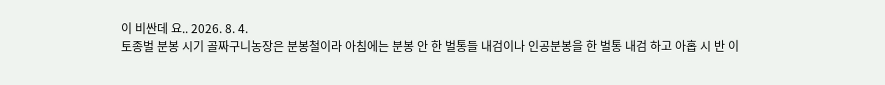이 비싼데 요.. 2026. 8. 4.
토종벌 분봉 시기 골짜구니농장은 분봉철이라 아침에는 분봉 안 한 벌통들 내검이나 인공분봉을 한 벌통 내검 하고 아홉 시 반 이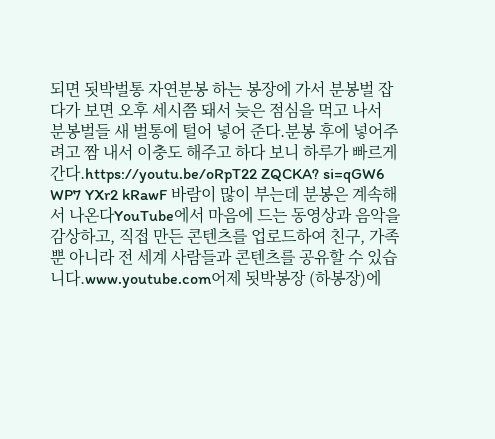되면 됫박벌통 자연분봉 하는 봉장에 가서 분봉벌 잡다가 보면 오후 세시쯤 돼서 늦은 점심을 먹고 나서 분봉벌들 새 벌통에 털어 넣어 준다.분봉 후에 넣어주려고 짬 내서 이충도 해주고 하다 보니 하루가 빠르게 간다.https://youtu.be/oRpT22 ZQCKA? si=qGW6 WP7 YXr2 kRawF 바람이 많이 부는데 분봉은 계속해서 나온다YouTube에서 마음에 드는 동영상과 음악을 감상하고, 직접 만든 콘텐츠를 업로드하여 친구, 가족뿐 아니라 전 세계 사람들과 콘텐츠를 공유할 수 있습니다.www.youtube.com어제 됫박봉장 (하봉장)에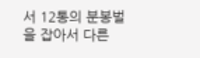서 12통의 분봉벌을 잡아서 다른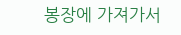봉장에 가져가서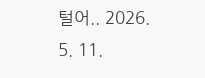털어.. 2026. 5. 11.